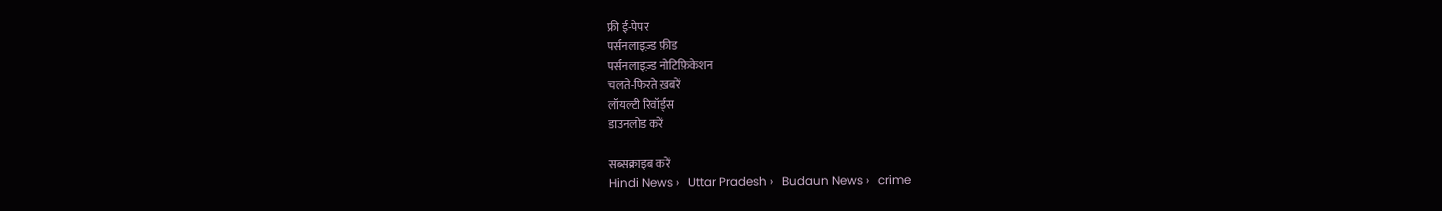फ्री ई-पेपर
पर्सनलाइज़्ड फ़ीड
पर्सनलाइज़्ड नोटिफ़िकेशन
चलते-फिरते ख़बरें
लॉयल्टी रिवॉर्ड्स
डाउनलोड करें

सब्सक्राइब करें
Hindi News ›   Uttar Pradesh ›   Budaun News ›   crime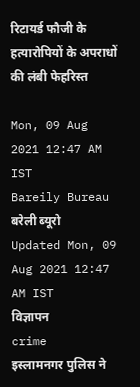रिटायर्ड फौजी के हत्यारोपियों के अपराधों की लंबी फेहरिस्त

Mon, 09 Aug 2021 12:47 AM IST
Bareily Bureau बरेली ब्यूरो
Updated Mon, 09 Aug 2021 12:47 AM IST
विज्ञापन
crime
इस्लामनगर पुलिस ने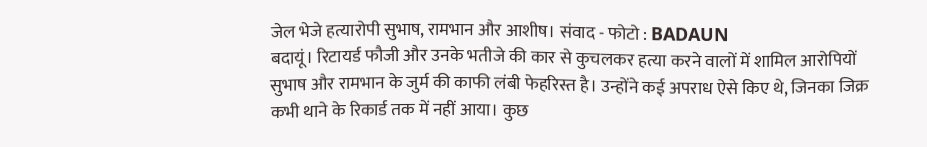जेल भेजे हत्यारोपी सुभाष, रामभान और आशीष। संवाद - फोटो : BADAUN
बदायूं। रिटायर्ड फौजी और उनके भतीजे की कार से कुचलकर हत्या करने वालों में शामिल आरोपियों सुभाष और रामभान के जुर्म की काफी लंबी फेहरिस्त है। उन्होंने कई अपराध ऐसे किए थे, जिनका जिक्र कभी थाने के रिकार्ड तक में नहीं आया। कुछ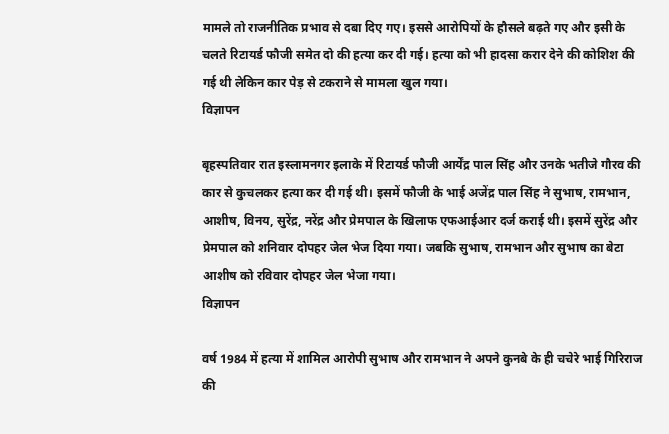मामले तो राजनीतिक प्रभाव से दबा दिए गए। इससे आरोपियों के हौसले बढ़ते गए और इसी के चलते रिटायर्ड फौजी समेत दो की हत्या कर दी गई। हत्या को भी हादसा करार देने की कोशिश की गई थी लेकिन कार पेड़ से टकराने से मामला खुल गया।
विज्ञापन

बृहस्पतिवार रात इस्लामनगर इलाके में रिटायर्ड फौजी आर्येंद्र पाल सिंह और उनके भतीजे गौरव की कार से कुचलकर हत्या कर दी गई थी। इसमें फौजी के भाई अजेंद्र पाल सिंह ने सुभाष, रामभान, आशीष, विनय, सुरेंद्र, नरेंद्र और प्रेमपाल के खिलाफ एफआईआर दर्ज कराई थी। इसमें सुरेंद्र और प्रेमपाल को शनिवार दोपहर जेल भेज दिया गया। जबकि सुभाष, रामभान और सुभाष का बेटा आशीष को रविवार दोपहर जेल भेजा गया।
विज्ञापन

वर्ष 1984 में हत्या में शामिल आरोपी सुभाष और रामभान ने अपने कुनबे के ही चचेरे भाई गिरिराज की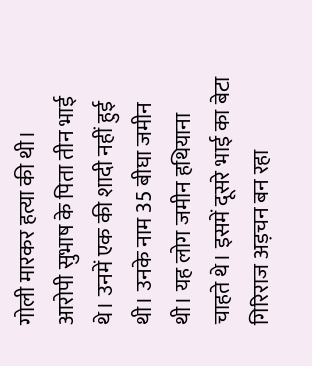गोली मारकर हत्या की थी। आरोपी सुभाष के पिता तीन भाई थे। उनमें एक की शादी नहीं हुई थी। उनके नाम 35 बीघा जमीन थी। यह लोग जमीन हथियाना चाहते थे। इसमें दूसरे भाई का बेटा गिरिराज अड़चन बन रहा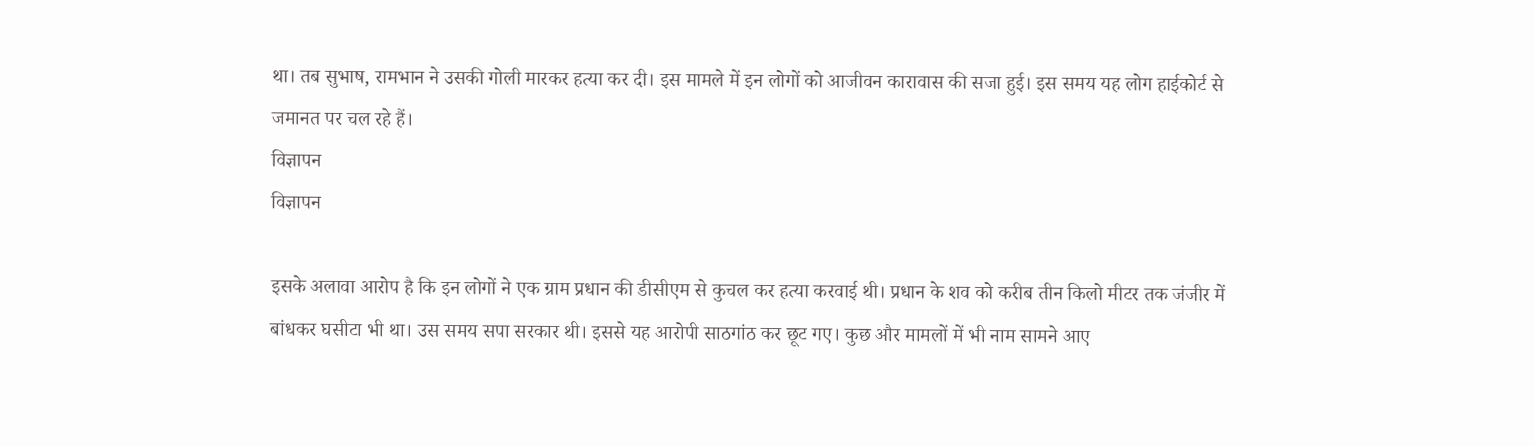था। तब सुभाष, रामभान ने उसकी गोली मारकर हत्या कर दी। इस मामले में इन लोगों को आजीवन कारावास की सजा हुई। इस समय यह लोग हाईकोर्ट से जमानत पर चल रहे हैं।
विज्ञापन
विज्ञापन

इसके अलावा आरोप है कि इन लोगों ने एक ग्राम प्रधान की डीसीएम से कुचल कर हत्या करवाई थी। प्रधान के शव को करीब तीन किलो मीटर तक जंजीर में बांधकर घसीटा भी था। उस समय सपा सरकार थी। इससे यह आरोपी साठगांठ कर छूट गए। कुछ और मामलों में भी नाम सामने आए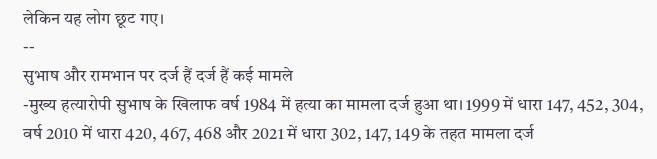लेकिन यह लोग छूट गए।
--
सुभाष और रामभान पर दर्ज हैं दर्ज हैं कई मामले
-मुख्य हत्यारोपी सुभाष के खिलाफ वर्ष 1984 में हत्या का मामला दर्ज हुआ था। 1999 में धारा 147, 452, 304, वर्ष 2010 में धारा 420, 467, 468 और 2021 में धारा 302, 147, 149 के तहत मामला दर्ज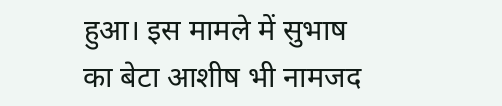हुआ। इस मामले में सुभाष का बेटा आशीष भी नामजद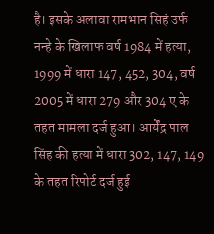है। इसके अलावा रामभान सिहं उर्फ नन्हे के खिलाफ वर्ष 1984 में हत्या, 1999 में धारा 147, 452, 304, वर्ष 2005 में धारा 279 और 304 ए के तहत मामला दर्ज हुआ। आर्येंद्र पाल सिंह की हत्या में धारा 302, 147, 149 के तहत रिपोर्ट दर्ज हुई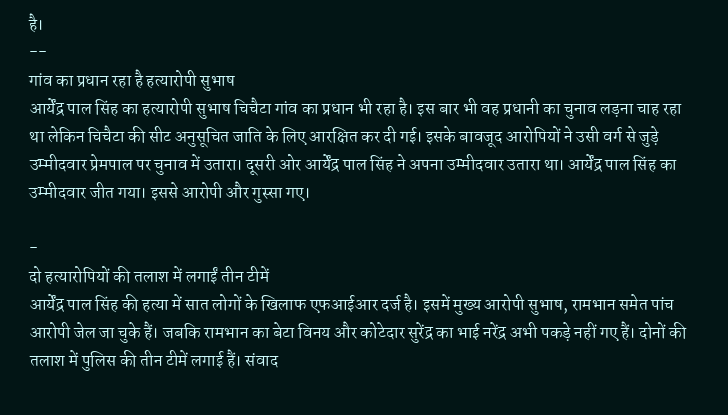है।
--
गांव का प्रधान रहा है हत्यारोपी सुभाष
आर्येंद्र पाल सिंह का हत्यारोपी सुभाष चिचैटा गांव का प्रधान भी रहा है। इस बार भी वह प्रधानी का चुनाव लड़ना चाह रहा था लेकिन चिचैटा की सीट अनुसूचित जाति के लिए आरक्षित कर दी गई। इसके बावजूद आरोपियों ने उसी वर्ग से जुड़े उम्मीदवार प्रेमपाल पर चुनाव में उतारा। दूसरी ओर आर्येंद्र पाल सिंह ने अपना उम्मीदवार उतारा था। आर्येंद्र पाल सिंह का उम्मीदवार जीत गया। इससे आरोपी और गुस्सा गए।

-
दो हत्यारोपियों की तलाश में लगाईं तीन टीमें
आर्येंद्र पाल सिंह की हत्या में सात लोगों के खिलाफ एफआईआर दर्ज है। इसमें मुख्य आरोपी सुभाष, रामभान समेत पांच आरोपी जेल जा चुके हैं। जबकि रामभान का बेटा विनय और कोटेदार सुरेंद्र का भाई नरेंद्र अभी पकड़े नहीं गए हैं। दोनों की तलाश में पुलिस की तीन टीमें लगाई हैं। संवाद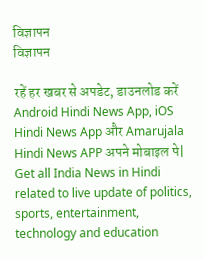विज्ञापन
विज्ञापन

रहें हर खबर से अपडेट, डाउनलोड करें Android Hindi News App, iOS Hindi News App और Amarujala Hindi News APP अपने मोबाइल पे|
Get all India News in Hindi related to live update of politics, sports, entertainment, technology and education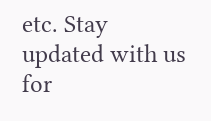etc. Stay updated with us for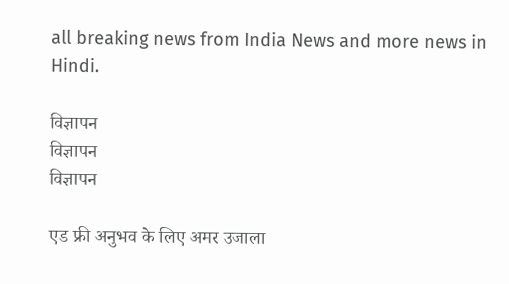all breaking news from India News and more news in Hindi.

विज्ञापन
विज्ञापन
विज्ञापन

एड फ्री अनुभव के लिए अमर उजाला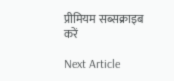प्रीमियम सब्सक्राइब करें

Next Article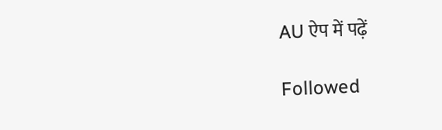AU ऐप में पढ़ें

Followed